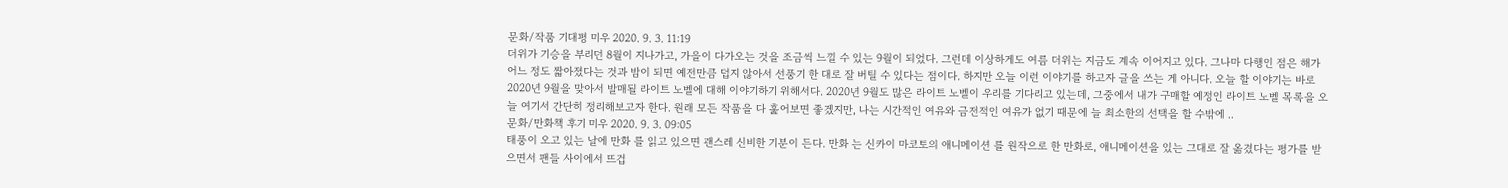문화/작품 기대평 미우 2020. 9. 3. 11:19
더위가 기승을 부리던 8월이 지나가고, 가을이 다가오는 것을 조금씩 느낄 수 있는 9월이 되었다. 그런데 이상하게도 여름 더위는 지금도 계속 이어지고 있다. 그나마 다행인 점은 해가 어느 정도 짧아졌다는 것과 밤이 되면 예전만큼 덥지 않아서 선풍기 한 대로 잘 버틸 수 있다는 점이다. 하지만 오늘 이런 이야기를 하고자 글을 쓰는 게 아니다. 오늘 할 이야기는 바로 2020년 9월을 맞아서 발매될 라이트 노벨에 대해 이야기하기 위해서다. 2020년 9월도 많은 라이트 노벨이 우리를 기다리고 있는데, 그중에서 내가 구매할 예정인 라이트 노벨 목록을 오늘 여기서 간단히 정리해보고자 한다. 원래 모든 작품을 다 훑어보면 좋겠지만, 나는 시간적인 여유와 금전적인 여유가 없기 때문에 늘 최소한의 선택을 할 수밖에 ..
문화/만화책 후기 미우 2020. 9. 3. 09:05
태풍이 오고 있는 날에 만화 를 읽고 있으면 괜스레 신비한 기분이 든다. 만화 는 신카이 마코토의 애니메이션 를 원작으로 한 만화로, 애니메이션을 있는 그대로 잘 옮겼다는 평가를 받으면서 팬들 사이에서 뜨겁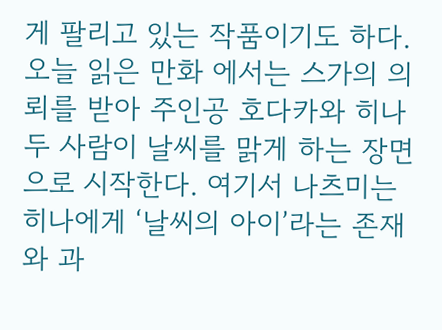게 팔리고 있는 작품이기도 하다. 오늘 읽은 만화 에서는 스가의 의뢰를 받아 주인공 호다카와 히나 두 사람이 날씨를 맑게 하는 장면으로 시작한다. 여기서 나츠미는 히나에게 ‘날씨의 아이’라는 존재와 과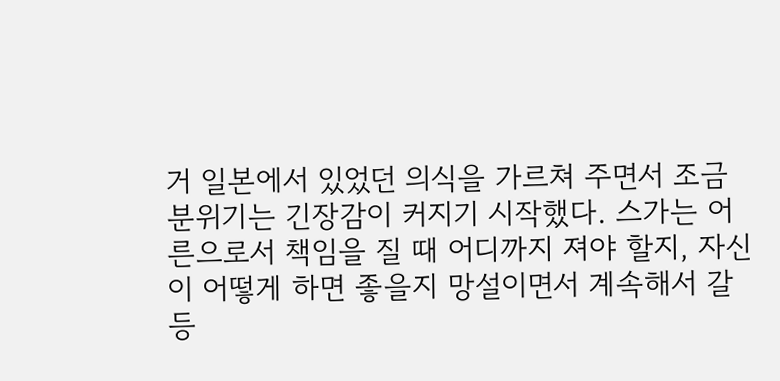거 일본에서 있었던 의식을 가르쳐 주면서 조금 분위기는 긴장감이 커지기 시작했다. 스가는 어른으로서 책임을 질 때 어디까지 져야 할지, 자신이 어떻게 하면 좋을지 망설이면서 계속해서 갈등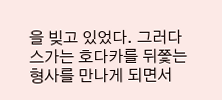을 빚고 있었다. 그러다 스가는 호다카를 뒤쫓는 형사를 만나게 되면서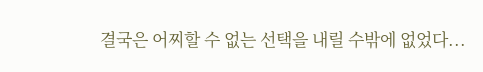결국은 어찌할 수 없는 선택을 내릴 수밖에 없었다...